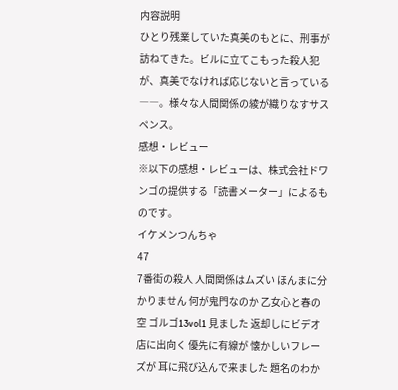内容説明
ひとり残業していた真美のもとに、刑事が訪ねてきた。ビルに立てこもった殺人犯が、真美でなければ応じないと言っている――。様々な人間関係の綾が織りなすサスペンス。
感想・レビュー
※以下の感想・レビューは、株式会社ドワンゴの提供する「読書メーター」によるものです。
イケメンつんちゃ
47
7番街の殺人 人間関係はムズい ほんまに分かりません 何が鬼門なのか 乙女心と春の空 ゴルゴ13vol1 見ました 返却しにビデオ店に出向く 優先に有線が 懐かしいフレーズが 耳に飛び込んで来ました 題名のわか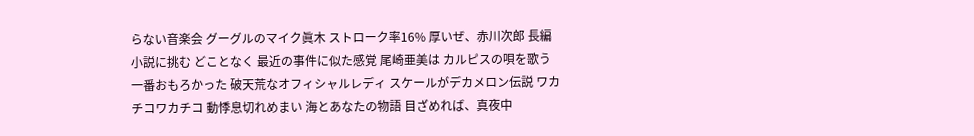らない音楽会 グーグルのマイク眞木 ストローク率16% 厚いぜ、赤川次郎 長編小説に挑む どことなく 最近の事件に似た感覚 尾崎亜美は カルピスの唄を歌う 一番おもろかった 破天荒なオフィシャルレディ スケールがデカメロン伝説 ワカチコワカチコ 動悸息切れめまい 海とあなたの物語 目ざめれば、真夜中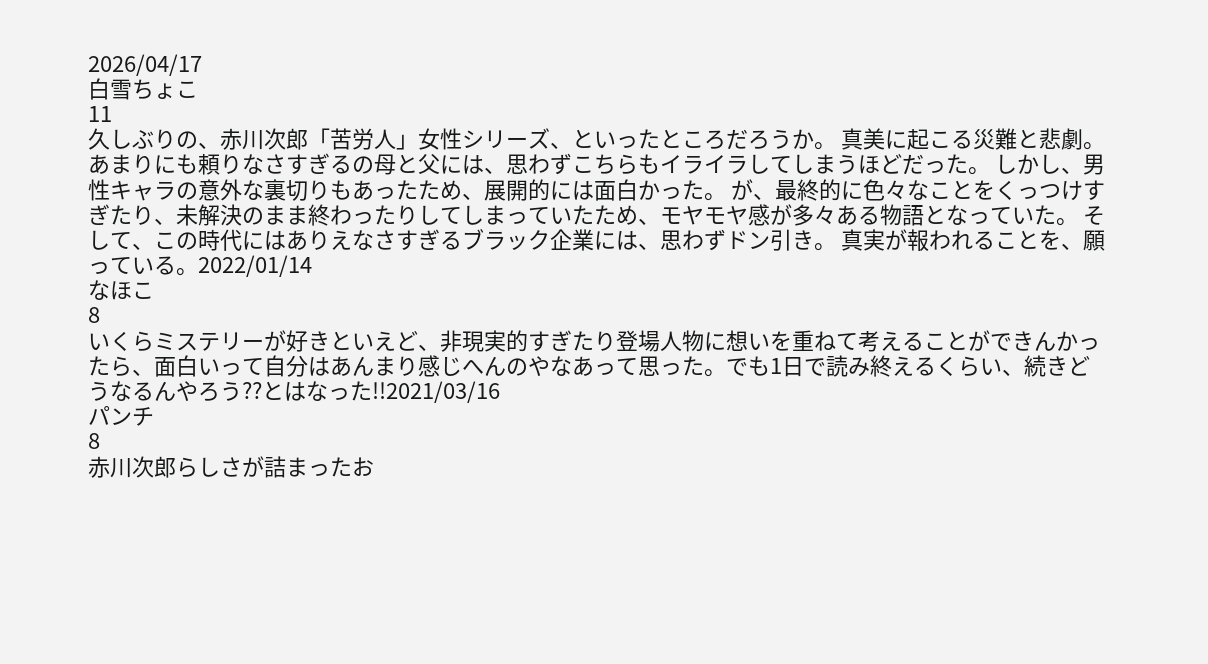2026/04/17
白雪ちょこ
11
久しぶりの、赤川次郎「苦労人」女性シリーズ、といったところだろうか。 真美に起こる災難と悲劇。 あまりにも頼りなさすぎるの母と父には、思わずこちらもイライラしてしまうほどだった。 しかし、男性キャラの意外な裏切りもあったため、展開的には面白かった。 が、最終的に色々なことをくっつけすぎたり、未解決のまま終わったりしてしまっていたため、モヤモヤ感が多々ある物語となっていた。 そして、この時代にはありえなさすぎるブラック企業には、思わずドン引き。 真実が報われることを、願っている。2022/01/14
なほこ
8
いくらミステリーが好きといえど、非現実的すぎたり登場人物に想いを重ねて考えることができんかったら、面白いって自分はあんまり感じへんのやなあって思った。でも1日で読み終えるくらい、続きどうなるんやろう??とはなった!!2021/03/16
パンチ
8
赤川次郎らしさが詰まったお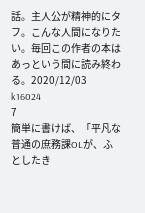話。主人公が精神的にタフ。こんな人間になりたい。毎回この作者の本はあっという間に読み終わる。2020/12/03
k16024
7
簡単に書けば、「平凡な普通の庶務課OLが、ふとしたき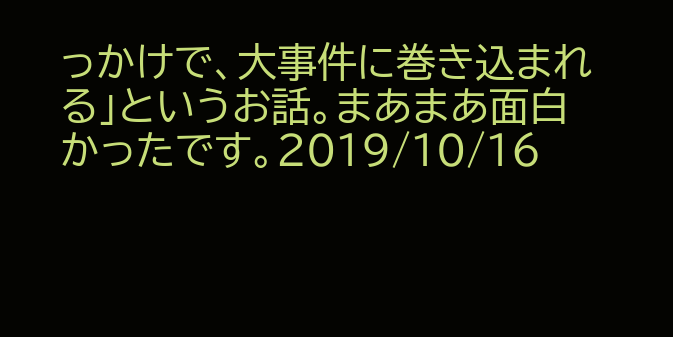っかけで、大事件に巻き込まれる」というお話。まあまあ面白かったです。2019/10/16